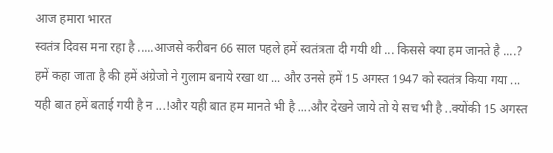आज हमारा भारत
स्वतंत्र दिवस मना रहा है .....आजसे करीबन 66 साल पहले हमें स्वतंत्रता दी गयी थी ... किससे क्या हम जानते है ....? हमें कहा जाता है की हमें अंग्रेजो ने गुलाम बनाये रखा था ... और उनसे हमें 15 अगस्त 1947 को स्वतंत्र किया गया ... यही बात हमें बताई गयी है न ...!और यही बात हम मानते भी है ....और देखने जाये तो ये सच भी है ..क्योंकी 15 अगस्त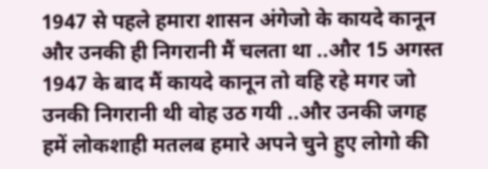1947 से पहले हमारा शासन अंगेजो के कायदे कानून और उनकी ही निगरानी मैं चलता था ..और 15 अगस्त 1947 के बाद मैं कायदे कानून तो वहि रहे मगर जो उनकी निगरानी थी वोह उठ गयी ..और उनकी जगह हमें लोकशाही मतलब हमारे अपने चुने हुए लोगो की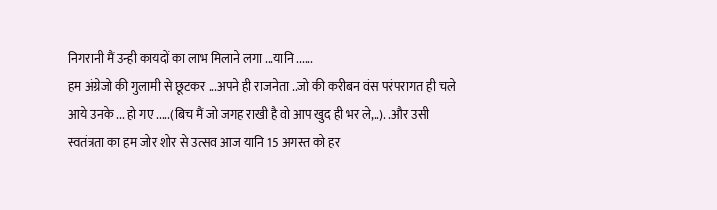निगरानी मैं उन्ही कायदों का लाभ मिलाने लगा ...यानि ......
हम अंग्रेजो की गुलामी से छूटकर ...अपने ही राजनेता ..जो की करीबन वंस परंपरागत ही चले आये उनके ... हो गए .....(बिच मैं जो जगह राखी है वो आप खुद ही भर ले,..). .और उसी स्वतंत्रता का हम जोर शोर से उत्सव आज यानि 15 अगस्त को हर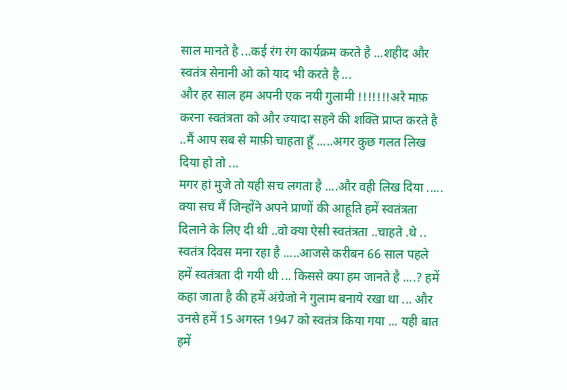साल मानते है ...कई रंग रंग कार्यक्रम करते है ...शहीद और स्वतंत्र सेनानी ओ को याद भी करते है ...
और हर साल हम अपनी एक नयी गुलामी !!!!!!!अरे माफ़ करना स्वतंत्रता को और ज्यादा सहने की शक्ति प्राप्त करते है ..मैं आप सब से माफ़ी चाहता हूँ .....अगर कुछ गलत लिख दिया हो तो ...
मगर हां मुजे तो यही सच लगता है ....और वही लिख दिया .....
क्या सच मैं जिन्होंने अपने प्राणों की आहूति हमें स्वतंत्रता दिलाने के लिए दी थी ..वो क्या ऐसी स्वतंत्रता ..चाहते .थे ..
स्वतंत्र दिवस मना रहा है .....आजसे करीबन 66 साल पहले हमें स्वतंत्रता दी गयी थी ... किससे क्या हम जानते है ....? हमें कहा जाता है की हमें अंग्रेजो ने गुलाम बनाये रखा था ... और उनसे हमें 15 अगस्त 1947 को स्वतंत्र किया गया ... यही बात हमें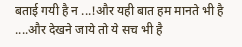बताई गयी है न ...!और यही बात हम मानते भी है ....और देखने जाये तो ये सच भी है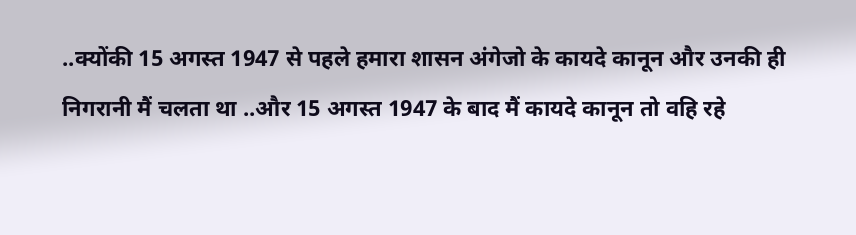..क्योंकी 15 अगस्त 1947 से पहले हमारा शासन अंगेजो के कायदे कानून और उनकी ही निगरानी मैं चलता था ..और 15 अगस्त 1947 के बाद मैं कायदे कानून तो वहि रहे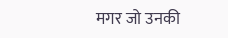मगर जो उनकी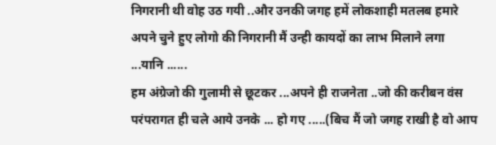निगरानी थी वोह उठ गयी ..और उनकी जगह हमें लोकशाही मतलब हमारे अपने चुने हुए लोगो की निगरानी मैं उन्ही कायदों का लाभ मिलाने लगा ...यानि ......
हम अंग्रेजो की गुलामी से छूटकर ...अपने ही राजनेता ..जो की करीबन वंस परंपरागत ही चले आये उनके ... हो गए .....(बिच मैं जो जगह राखी है वो आप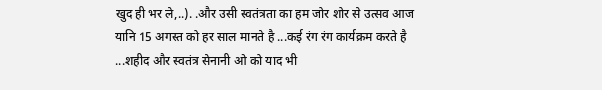खुद ही भर ले,..). .और उसी स्वतंत्रता का हम जोर शोर से उत्सव आज यानि 15 अगस्त को हर साल मानते है ...कई रंग रंग कार्यक्रम करते है ...शहीद और स्वतंत्र सेनानी ओ को याद भी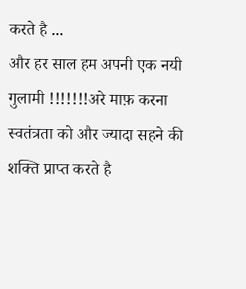करते है ...
और हर साल हम अपनी एक नयी गुलामी !!!!!!!अरे माफ़ करना स्वतंत्रता को और ज्यादा सहने की शक्ति प्राप्त करते है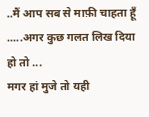..मैं आप सब से माफ़ी चाहता हूँ .....अगर कुछ गलत लिख दिया हो तो ...
मगर हां मुजे तो यही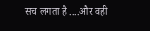सच लगता है ....और वही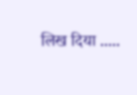लिख दिया .....